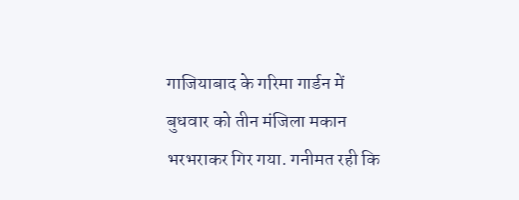गाजियाबाद के गरिमा गार्डन में बुधवार को तीन मंजिला मकान भरभराकर गिर गया. गनीमत रही कि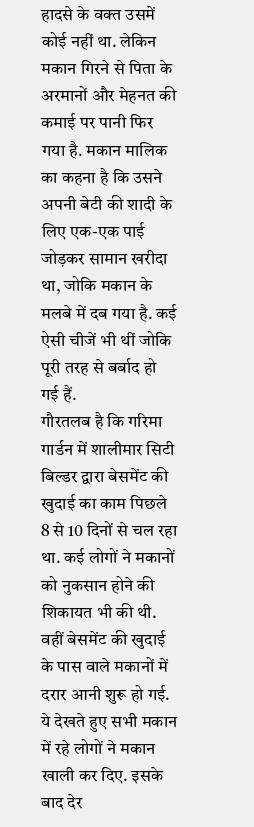हादसे के वक्त उसमें कोई नहीं था. लेकिन मकान गिरने से पिता के अरमानों और मेहनत की कमाई पर पानी फिर गया है. मकान मालिक का कहना है कि उसने अपनी बेटी की शादी के लिए एक-एक पाई जोड़कर सामान खरीदा था, जोकि मकान के मलबे में दब गया है. कई ऐसी चीजें भी थीं जोकि पूरी तरह से बर्बाद हो गई हैं.
गौरतलब है कि गरिमा गार्डन में शालीमार सिटी बिल्डर द्वारा बेसमेंट की खुदाई का काम पिछले 8 से 10 दिनों से चल रहा था. कई लोगों ने मकानों को नुकसान होने की शिकायत भी की थी. वहीं बेसमेंट की खुदाई के पास वाले मकानों में दरार आनी शुरू हो गई. ये देखते हुए सभी मकान में रहे लोगों ने मकान खाली कर दिए. इसके बाद देर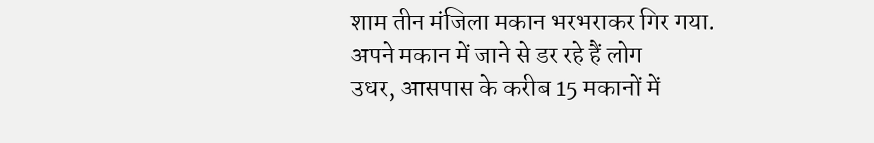शाम तीन मंजिला मकान भरभराकर गिर गया.
अपने मकान में जाने से डर रहे हैं लोग
उधर, आसपास के करीब 15 मकानों में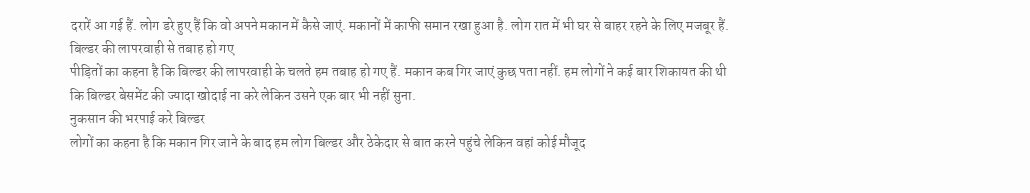दरारें आ गई हैं. लोग डरे हुए हैं कि वो अपने मकान में कैसे जाएं. मकानों में काफी समान रखा हुआ है. लोग रात में भी घर से बाहर रहने के लिए मजबूर हैं.
बिल्डर की लापरवाही से तबाह हो गए
पीड़ितों का कहना है कि बिल्डर की लापरवाही के चलते हम तबाह हो गए हैं. मकान कब गिर जाएं कुछ पता नहीं. हम लोगों ने कई बार शिकायत की थी कि बिल्डर बेसमेंट की ज्यादा खोदाई ना करे लेकिन उसने एक बार भी नहीं सुना.
नुकसान की भरपाई करे बिल्डर
लोगों का कहना है कि मकान गिर जाने के बाद हम लोग बिल्डर और ठेकेदार से बात करने पहुंचे लेकिन वहां कोई मौजूद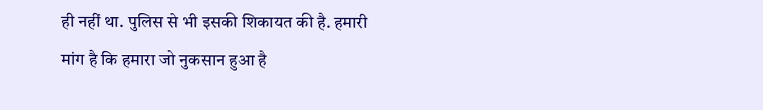ही नहीं था. पुलिस से भी इसकी शिकायत की है. हमारी मांग है कि हमारा जो नुकसान हुआ है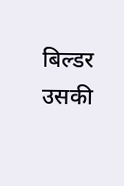बिल्डर उसकी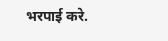भरपाई करे.